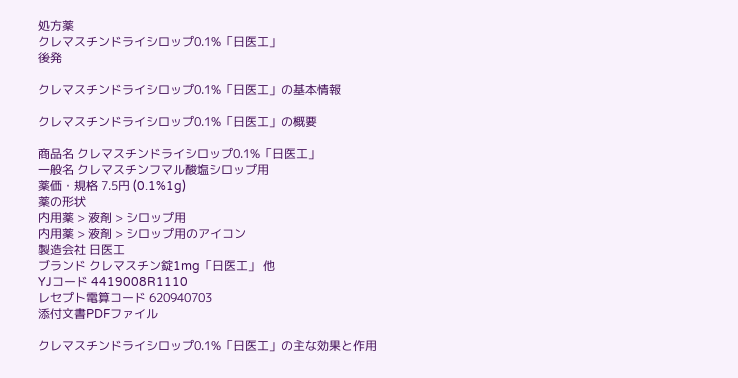処方薬
クレマスチンドライシロップ0.1%「日医工」
後発

クレマスチンドライシロップ0.1%「日医工」の基本情報

クレマスチンドライシロップ0.1%「日医工」の概要

商品名 クレマスチンドライシロップ0.1%「日医工」
一般名 クレマスチンフマル酸塩シロップ用
薬価・規格 7.5円 (0.1%1g)
薬の形状
内用薬 > 液剤 > シロップ用
内用薬 > 液剤 > シロップ用のアイコン
製造会社 日医工
ブランド クレマスチン錠1mg「日医工」 他
YJコード 4419008R1110
レセプト電算コード 620940703
添付文書PDFファイル

クレマスチンドライシロップ0.1%「日医工」の主な効果と作用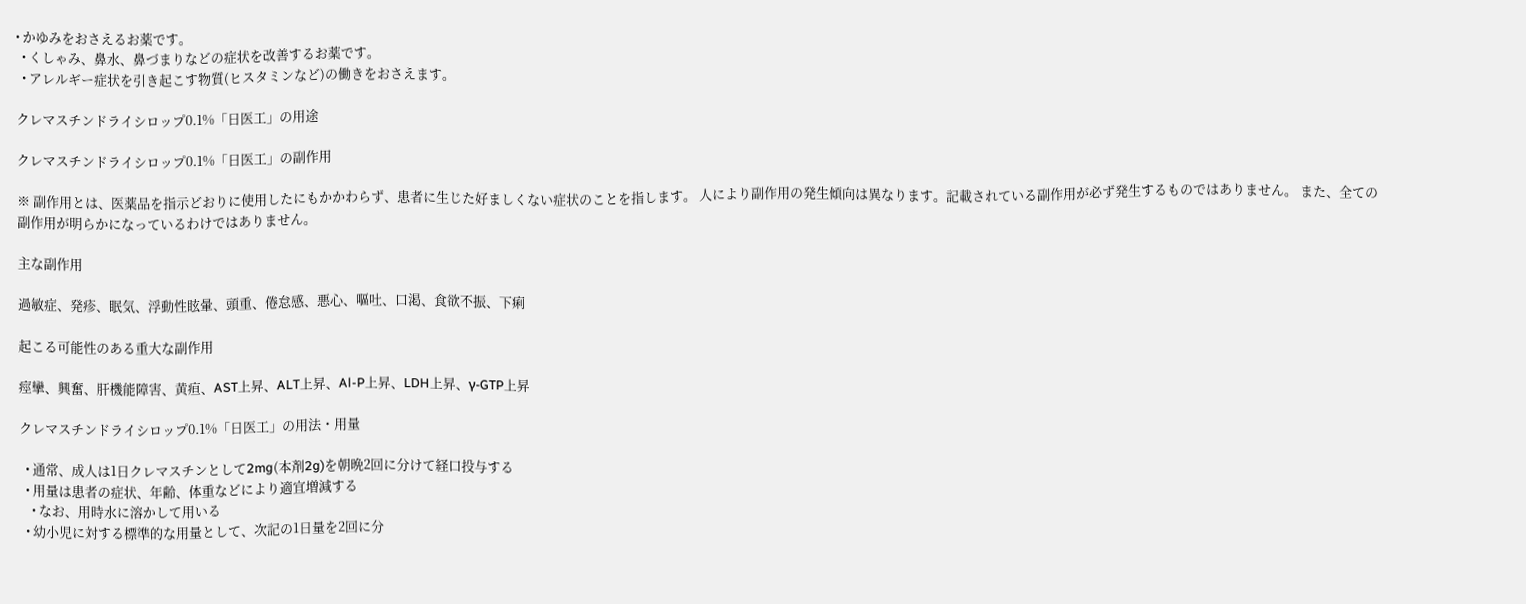• かゆみをおさえるお薬です。
  • くしゃみ、鼻水、鼻づまりなどの症状を改善するお薬です。
  • アレルギー症状を引き起こす物質(ヒスタミンなど)の働きをおさえます。

クレマスチンドライシロップ0.1%「日医工」の用途

クレマスチンドライシロップ0.1%「日医工」の副作用

※ 副作用とは、医薬品を指示どおりに使用したにもかかわらず、患者に生じた好ましくない症状のことを指します。 人により副作用の発生傾向は異なります。記載されている副作用が必ず発生するものではありません。 また、全ての副作用が明らかになっているわけではありません。

主な副作用

過敏症、発疹、眠気、浮動性眩暈、頭重、倦怠感、悪心、嘔吐、口渇、食欲不振、下痢

起こる可能性のある重大な副作用

痙攣、興奮、肝機能障害、黄疸、AST上昇、ALT上昇、Al-P上昇、LDH上昇、γ-GTP上昇

クレマスチンドライシロップ0.1%「日医工」の用法・用量

  • 通常、成人は1日クレマスチンとして2mg(本剤2g)を朝晩2回に分けて経口投与する
  • 用量は患者の症状、年齢、体重などにより適宜増減する
    • なお、用時水に溶かして用いる
  • 幼小児に対する標準的な用量として、次記の1日量を2回に分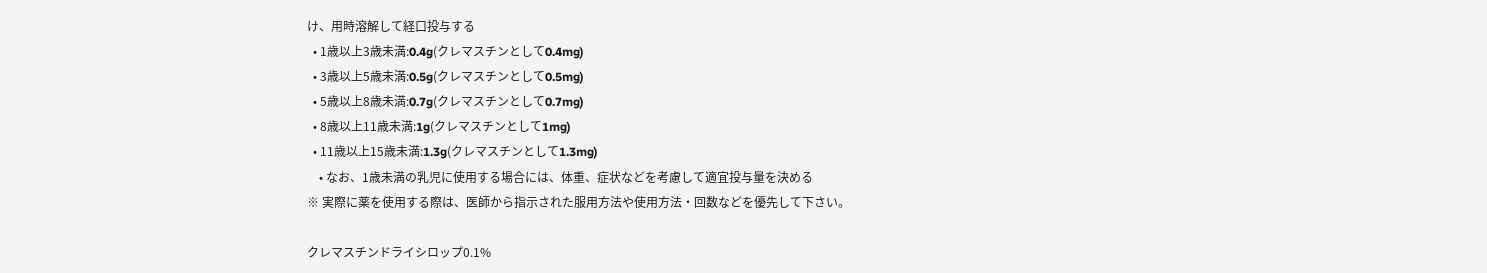け、用時溶解して経口投与する
  • 1歳以上3歳未満:0.4g(クレマスチンとして0.4mg)
  • 3歳以上5歳未満:0.5g(クレマスチンとして0.5mg)
  • 5歳以上8歳未満:0.7g(クレマスチンとして0.7mg)
  • 8歳以上11歳未満:1g(クレマスチンとして1mg)
  • 11歳以上15歳未満:1.3g(クレマスチンとして1.3mg)
    • なお、1歳未満の乳児に使用する場合には、体重、症状などを考慮して適宜投与量を決める
※ 実際に薬を使用する際は、医師から指示された服用方法や使用方法・回数などを優先して下さい。

クレマスチンドライシロップ0.1%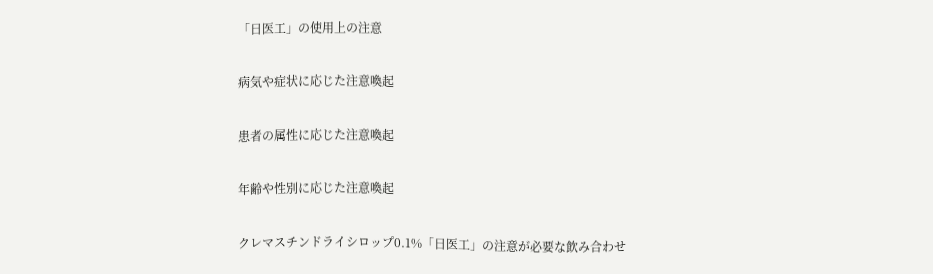「日医工」の使用上の注意

病気や症状に応じた注意喚起

患者の属性に応じた注意喚起

年齢や性別に応じた注意喚起

クレマスチンドライシロップ0.1%「日医工」の注意が必要な飲み合わせ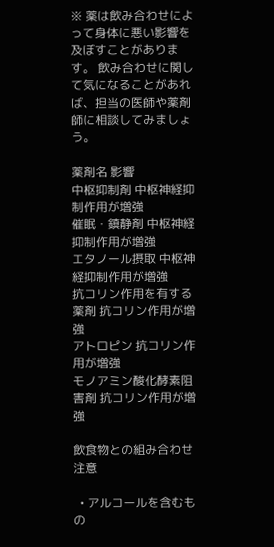※ 薬は飲み合わせによって身体に悪い影響を及ぼすことがあります。 飲み合わせに関して気になることがあれば、担当の医師や薬剤師に相談してみましょう。

薬剤名 影響
中枢抑制剤 中枢神経抑制作用が増強
催眠・鎮静剤 中枢神経抑制作用が増強
エタノール摂取 中枢神経抑制作用が増強
抗コリン作用を有する薬剤 抗コリン作用が増強
アトロピン 抗コリン作用が増強
モノアミン酸化酵素阻害剤 抗コリン作用が増強

飲食物との組み合わせ注意

  • アルコールを含むもの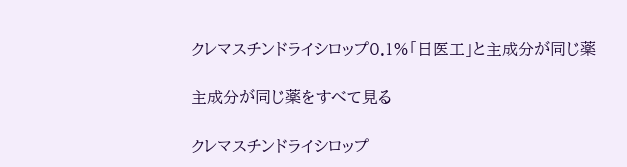クレマスチンドライシロップ0.1%「日医工」と主成分が同じ薬

主成分が同じ薬をすべて見る

クレマスチンドライシロップ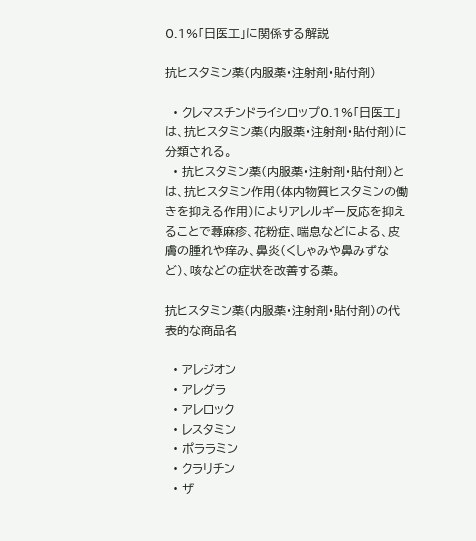0.1%「日医工」に関係する解説

抗ヒスタミン薬(内服薬・注射剤・貼付剤)

  • クレマスチンドライシロップ0.1%「日医工」は、抗ヒスタミン薬(内服薬・注射剤・貼付剤)に分類される。
  • 抗ヒスタミン薬(内服薬・注射剤・貼付剤)とは、抗ヒスタミン作用(体内物質ヒスタミンの働きを抑える作用)によりアレルギー反応を抑えることで蕁麻疹、花粉症、喘息などによる、皮膚の腫れや痒み、鼻炎(くしゃみや鼻みずなど)、咳などの症状を改善する薬。

抗ヒスタミン薬(内服薬・注射剤・貼付剤)の代表的な商品名

  • アレジオン
  • アレグラ
  • アレロック
  • レスタミン
  • ポララミン
  • クラリチン
  • ザ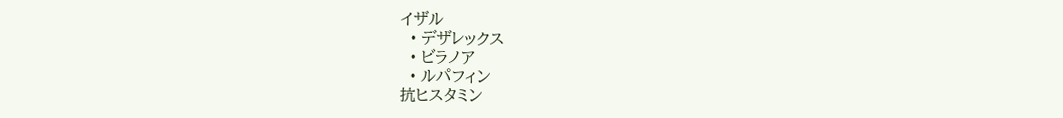イザル
  • デザレックス
  • ビラノア
  • ルパフィン
抗ヒスタミン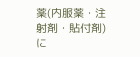薬(内服薬・注射剤・貼付剤)に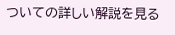ついての詳しい解説を見る